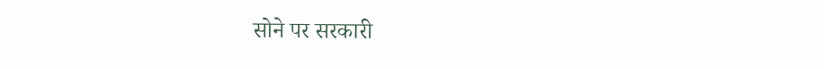सोने पर सरकारी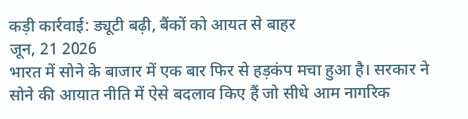कड़ी कार्रवाई: ड्यूटी बढ़ी, बैंकों को आयत से बाहर
जून, 21 2026
भारत में सोने के बाजार में एक बार फिर से हड़कंप मचा हुआ है। सरकार ने सोने की आयात नीति में ऐसे बदलाव किए हैं जो सीधे आम नागरिक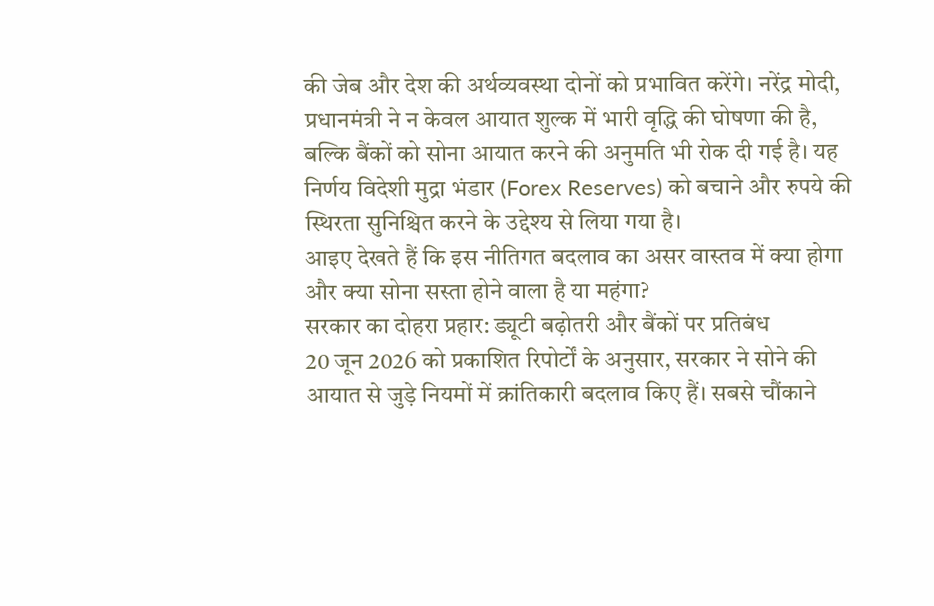की जेब और देश की अर्थव्यवस्था दोनों को प्रभावित करेंगे। नरेंद्र मोदी, प्रधानमंत्री ने न केवल आयात शुल्क में भारी वृद्धि की घोषणा की है, बल्कि बैंकों को सोना आयात करने की अनुमति भी रोक दी गई है। यह निर्णय विदेशी मुद्रा भंडार (Forex Reserves) को बचाने और रुपये की स्थिरता सुनिश्चित करने के उद्देश्य से लिया गया है।
आइए देखते हैं कि इस नीतिगत बदलाव का असर वास्तव में क्या होगा और क्या सोना सस्ता होने वाला है या महंगा?
सरकार का दोहरा प्रहार: ड्यूटी बढ़ोतरी और बैंकों पर प्रतिबंध
20 जून 2026 को प्रकाशित रिपोर्टों के अनुसार, सरकार ने सोने की आयात से जुड़े नियमों में क्रांतिकारी बदलाव किए हैं। सबसे चौंकाने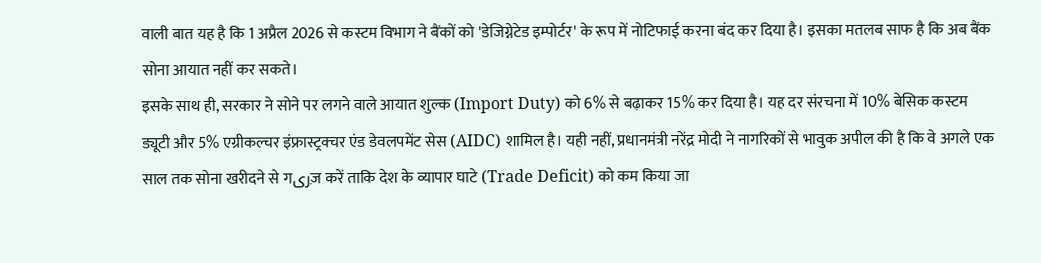वाली बात यह है कि 1 अप्रैल 2026 से कस्टम विभाग ने बैंकों को 'डेजिग्नेटेड इम्पोर्टर' के रूप में नोटिफाई करना बंद कर दिया है। इसका मतलब साफ है कि अब बैंक सोना आयात नहीं कर सकते।
इसके साथ ही, सरकार ने सोने पर लगने वाले आयात शुल्क (Import Duty) को 6% से बढ़ाकर 15% कर दिया है। यह दर संरचना में 10% बेसिक कस्टम ड्यूटी और 5% एग्रीकल्चर इंफ्रास्ट्रक्चर एंड डेवलपमेंट सेस (AIDC) शामिल है। यही नहीं, प्रधानमंत्री नरेंद्र मोदी ने नागरिकों से भावुक अपील की है कि वे अगले एक साल तक सोना खरीदने से गریज़ करें ताकि देश के व्यापार घाटे (Trade Deficit) को कम किया जा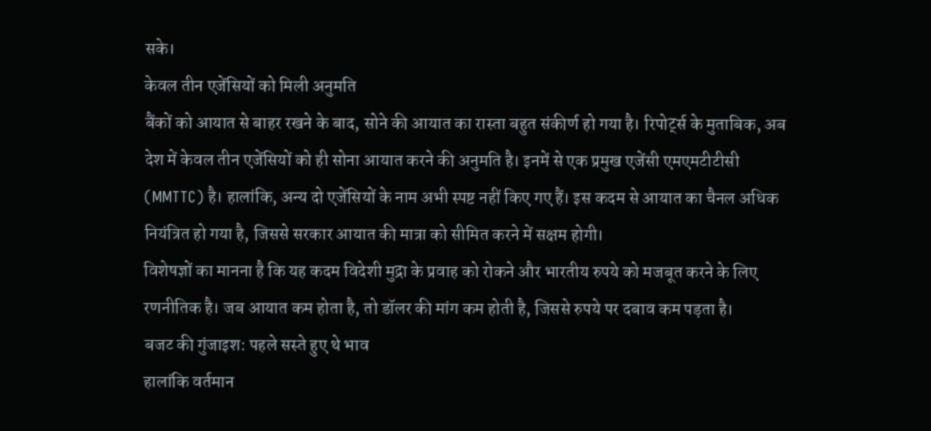सके।
केवल तीन एजेंसियों को मिली अनुमति
बैंकों को आयात से बाहर रखने के बाद, सोने की आयात का रास्ता बहुत संकीर्ण हो गया है। रिपोर्ट्स के मुताबिक, अब देश में केवल तीन एजेंसियों को ही सोना आयात करने की अनुमति है। इनमें से एक प्रमुख एजेंसी एमएमटीटीसी (MMTTC) है। हालांकि, अन्य दो एजेंसियों के नाम अभी स्पष्ट नहीं किए गए हैं। इस कदम से आयात का चैनल अधिक नियंत्रित हो गया है, जिससे सरकार आयात की मात्रा को सीमित करने में सक्षम होगी।
विशेषज्ञों का मानना है कि यह कदम विदेशी मुद्रा के प्रवाह को रोकने और भारतीय रुपये को मजबूत करने के लिए रणनीतिक है। जब आयात कम होता है, तो डॉलर की मांग कम होती है, जिससे रुपये पर दबाव कम पड़ता है।
बजट की गुंजाइश: पहले सस्ते हुए थे भाव
हालांकि वर्तमान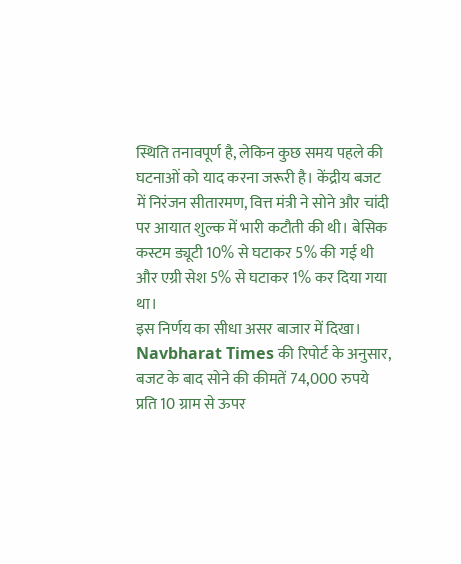स्थिति तनावपूर्ण है, लेकिन कुछ समय पहले की घटनाओं को याद करना जरूरी है। केंद्रीय बजट में निरंजन सीतारमण, वित्त मंत्री ने सोने और चांदी पर आयात शुल्क में भारी कटौती की थी। बेसिक कस्टम ड्यूटी 10% से घटाकर 5% की गई थी और एग्री सेश 5% से घटाकर 1% कर दिया गया था।
इस निर्णय का सीधा असर बाजार में दिखा। Navbharat Times की रिपोर्ट के अनुसार, बजट के बाद सोने की कीमतें 74,000 रुपये प्रति 10 ग्राम से ऊपर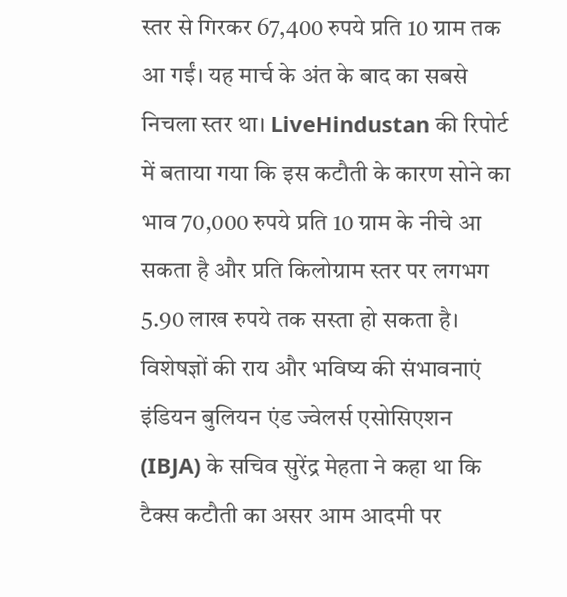स्तर से गिरकर 67,400 रुपये प्रति 10 ग्राम तक आ गईं। यह मार्च के अंत के बाद का सबसे निचला स्तर था। LiveHindustan की रिपोर्ट में बताया गया कि इस कटौती के कारण सोने का भाव 70,000 रुपये प्रति 10 ग्राम के नीचे आ सकता है और प्रति किलोग्राम स्तर पर लगभग 5.90 लाख रुपये तक सस्ता हो सकता है।
विशेषज्ञों की राय और भविष्य की संभावनाएं
इंडियन बुलियन एंड ज्वेलर्स एसोसिएशन (IBJA) के सचिव सुरेंद्र मेहता ने कहा था कि टैक्स कटौती का असर आम आदमी पर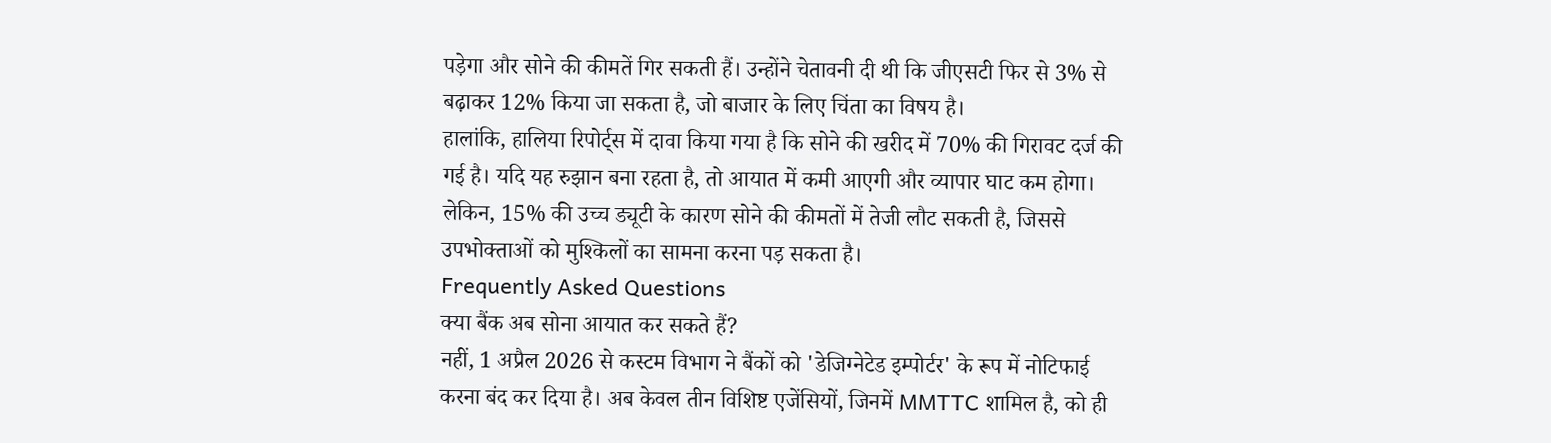पड़ेगा और सोने की कीमतें गिर सकती हैं। उन्होंने चेतावनी दी थी कि जीएसटी फिर से 3% से बढ़ाकर 12% किया जा सकता है, जो बाजार के लिए चिंता का विषय है।
हालांकि, हालिया रिपोर्ट्स में दावा किया गया है कि सोने की खरीद में 70% की गिरावट दर्ज की गई है। यदि यह रुझान बना रहता है, तो आयात में कमी आएगी और व्यापार घाट कम होगा। लेकिन, 15% की उच्च ड्यूटी के कारण सोने की कीमतों में तेजी लौट सकती है, जिससे उपभोक्ताओं को मुश्किलों का सामना करना पड़ सकता है।
Frequently Asked Questions
क्या बैंक अब सोना आयात कर सकते हैं?
नहीं, 1 अप्रैल 2026 से कस्टम विभाग ने बैंकों को 'डेजिग्नेटेड इम्पोर्टर' के रूप में नोटिफाई करना बंद कर दिया है। अब केवल तीन विशिष्ट एजेंसियों, जिनमें MMTTC शामिल है, को ही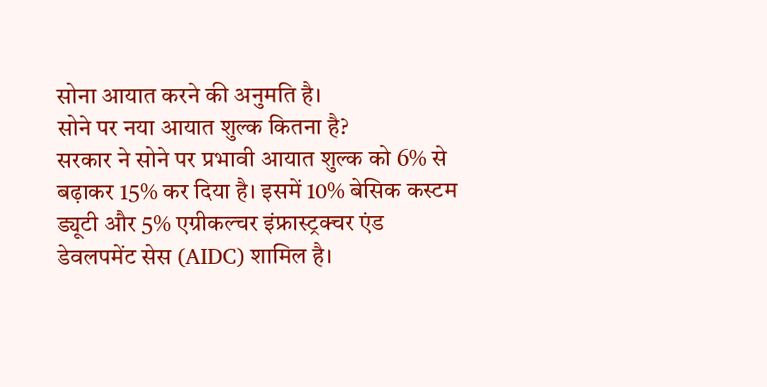सोना आयात करने की अनुमति है।
सोने पर नया आयात शुल्क कितना है?
सरकार ने सोने पर प्रभावी आयात शुल्क को 6% से बढ़ाकर 15% कर दिया है। इसमें 10% बेसिक कस्टम ड्यूटी और 5% एग्रीकल्चर इंफ्रास्ट्रक्चर एंड डेवलपमेंट सेस (AIDC) शामिल है।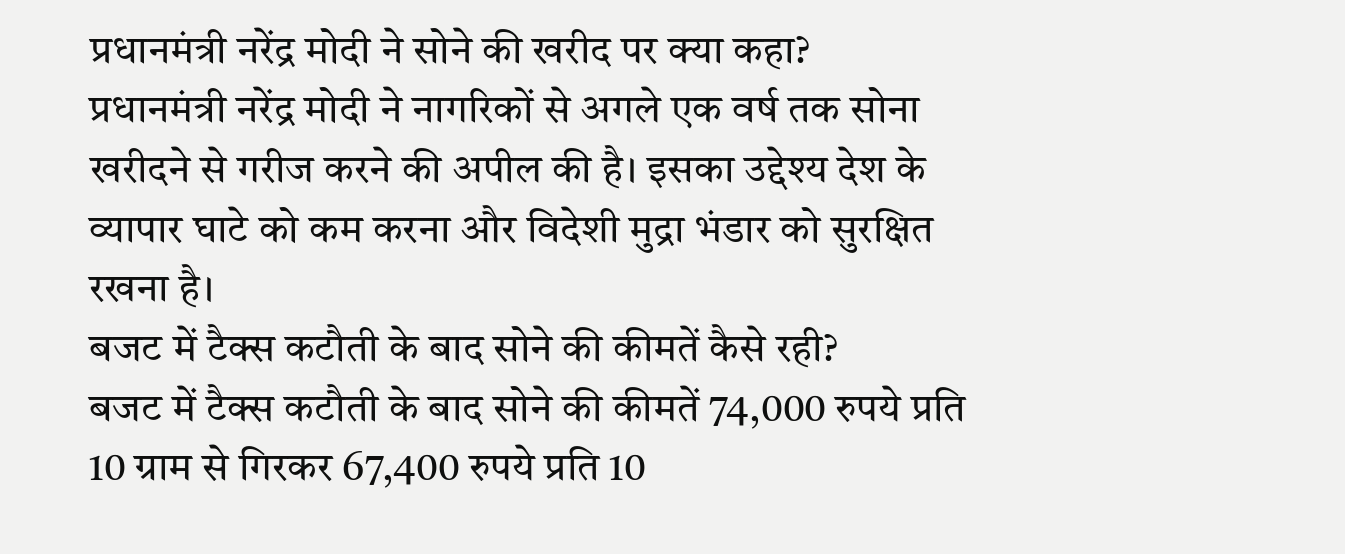प्रधानमंत्री नरेंद्र मोदी ने सोने की खरीद पर क्या कहा?
प्रधानमंत्री नरेंद्र मोदी ने नागरिकों से अगले एक वर्ष तक सोना खरीदने से गरीज करने की अपील की है। इसका उद्देश्य देश के व्यापार घाटे को कम करना और विदेशी मुद्रा भंडार को सुरक्षित रखना है।
बजट में टैक्स कटौती के बाद सोने की कीमतें कैसे रही?
बजट में टैक्स कटौती के बाद सोने की कीमतें 74,000 रुपये प्रति 10 ग्राम से गिरकर 67,400 रुपये प्रति 10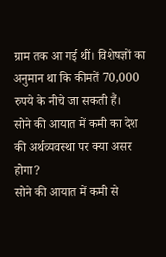ग्राम तक आ गई थीं। विशेषज्ञों का अनुमान था कि कीमतें 70,000 रुपये के नीचे जा सकती हैं।
सोने की आयात में कमी का देश की अर्थव्यवस्था पर क्या असर होगा?
सोने की आयात में कमी से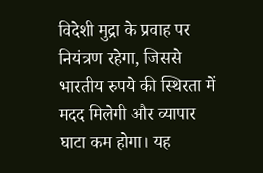विदेशी मुद्रा के प्रवाह पर नियंत्रण रहेगा, जिससे भारतीय रुपये की स्थिरता में मदद मिलेगी और व्यापार घाटा कम होगा। यह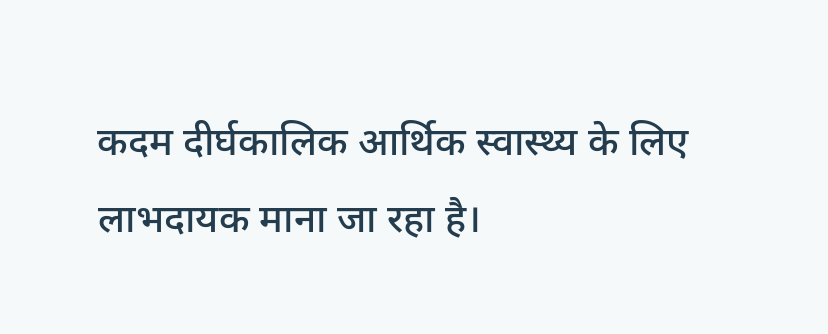कदम दीर्घकालिक आर्थिक स्वास्थ्य के लिए लाभदायक माना जा रहा है।